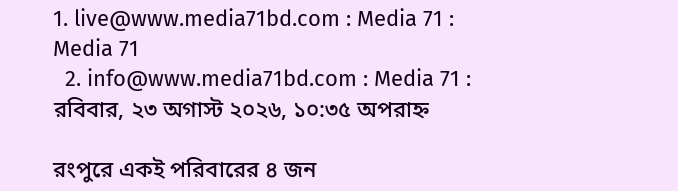1. live@www.media71bd.com : Media 71 : Media 71
  2. info@www.media71bd.com : Media 71 :
রবিবার, ২৩ অগাস্ট ২০২৬, ১০:৩৫ অপরাহ্ন

রংপুরে একই পরিবারের ৪ জন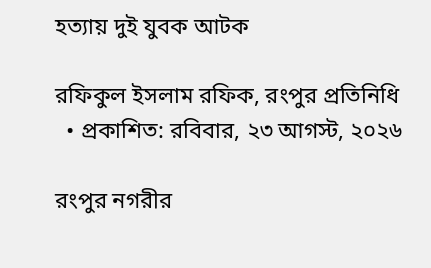হত্যায় দুই যুবক আটক

রফিকুল ইসলাম রফিক, রংপুর প্রতিনিধি
  • প্রকাশিত: রবিবার, ২৩ আগস্ট, ২০২৬

রংপুর নগরীর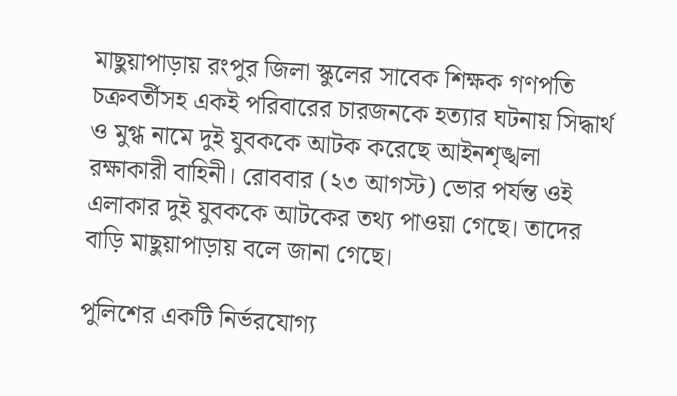মাছুয়াপাড়ায় রংপুর জিলা স্কুলের সাবেক শিক্ষক গণপতি চক্রবর্তীসহ একই পরিবারের চারজনকে হত্যার ঘটনায় সিদ্ধার্থ ও মুগ্ধ নামে দুই যুবককে আটক করেছে আইনশৃঙ্খলা রক্ষাকারী বাহিনী। রোববার (২৩ আগস্ট) ভোর পর্যন্ত ওই এলাকার দুই যুবককে আটকের তথ্য পাওয়া গেছে। তাদের বাড়ি মাছুয়াপাড়ায় বলে জানা গেছে।

পুলিশের একটি নির্ভরযোগ্য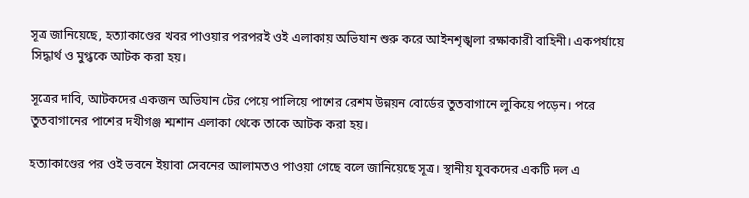সূত্র জানিয়েছে, হত্যাকাণ্ডের খবর পাওয়ার পরপরই ওই এলাকায় অভিযান শুরু করে আইনশৃঙ্খলা রক্ষাকারী বাহিনী। একপর্যায়ে সিদ্ধার্থ ও মুগ্ধকে আটক করা হয়।

সূত্রের দাবি, আটকদের একজন অভিযান টের পেয়ে পালিয়ে পাশের রেশম উন্নয়ন বোর্ডের তুতবাগানে লুকিয়ে পড়েন। পরে তুতবাগানের পাশের দখীগঞ্জ শ্মশান এলাকা থেকে তাকে আটক করা হয়।

হত্যাকাণ্ডের পর ওই ভবনে ইয়াবা সেবনের আলামতও পাওয়া গেছে বলে জানিয়েছে সূত্র। স্থানীয় যুবকদের একটি দল এ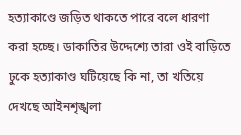হত্যাকাণ্ডে জড়িত থাকতে পারে বলে ধারণা করা হচ্ছে। ডাকাতির উদ্দেশ্যে তারা ওই বাড়িতে ঢুকে হত্যাকাণ্ড ঘটিয়েছে কি না, তা খতিয়ে দেখছে আইনশৃঙ্খলা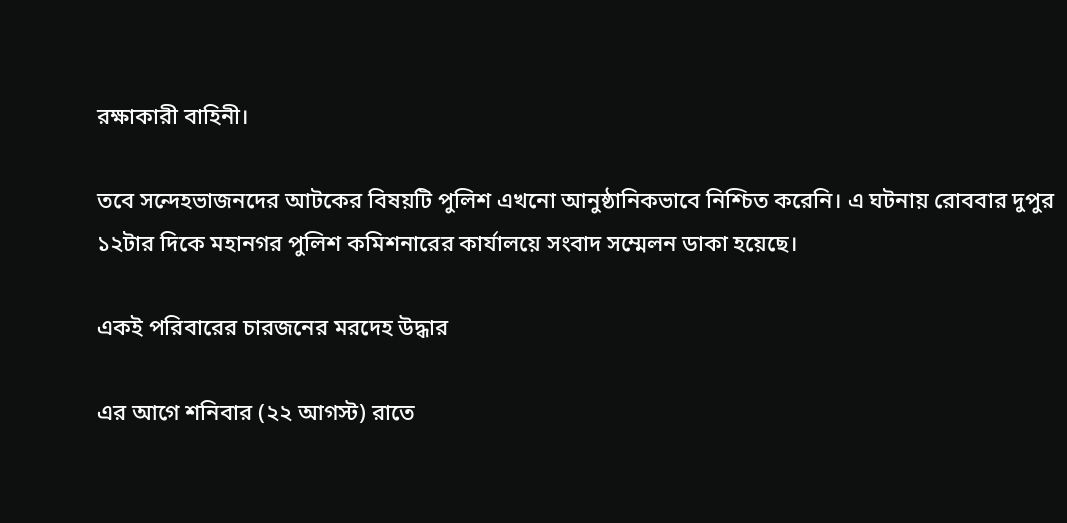রক্ষাকারী বাহিনী।

তবে সন্দেহভাজনদের আটকের বিষয়টি পুলিশ এখনো আনুষ্ঠানিকভাবে নিশ্চিত করেনি। এ ঘটনায় রোববার দুপুর ১২টার দিকে মহানগর পুলিশ কমিশনারের কার্যালয়ে সংবাদ সম্মেলন ডাকা হয়েছে।

একই পরিবারের চারজনের মরদেহ উদ্ধার

এর আগে শনিবার (২২ আগস্ট) রাতে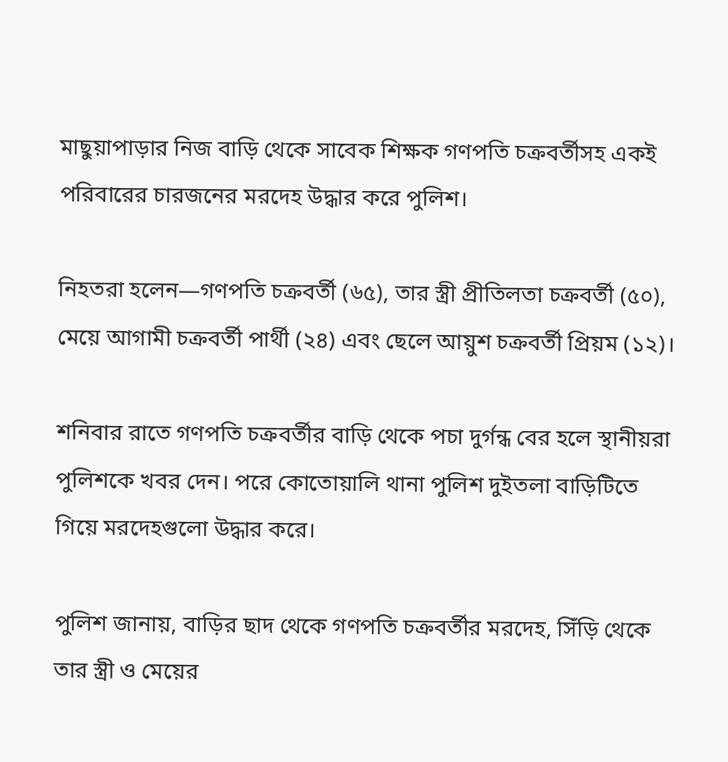মাছুয়াপাড়ার নিজ বাড়ি থেকে সাবেক শিক্ষক গণপতি চক্রবর্তীসহ একই পরিবারের চারজনের মরদেহ উদ্ধার করে পুলিশ।

নিহতরা হলেন—গণপতি চক্রবর্তী (৬৫), তার স্ত্রী প্রীতিলতা চক্রবর্তী (৫০), মেয়ে আগামী চক্রবর্তী পার্থী (২৪) এবং ছেলে আয়ুশ চক্রবর্তী প্রিয়ম (১২)।

শনিবার রাতে গণপতি চক্রবর্তীর বাড়ি থেকে পচা দুর্গন্ধ বের হলে স্থানীয়রা পুলিশকে খবর দেন। পরে কোতোয়ালি থানা পুলিশ দুইতলা বাড়িটিতে গিয়ে মরদেহগুলো উদ্ধার করে।

পুলিশ জানায়, বাড়ির ছাদ থেকে গণপতি চক্রবর্তীর মরদেহ, সিঁড়ি থেকে তার স্ত্রী ও মেয়ের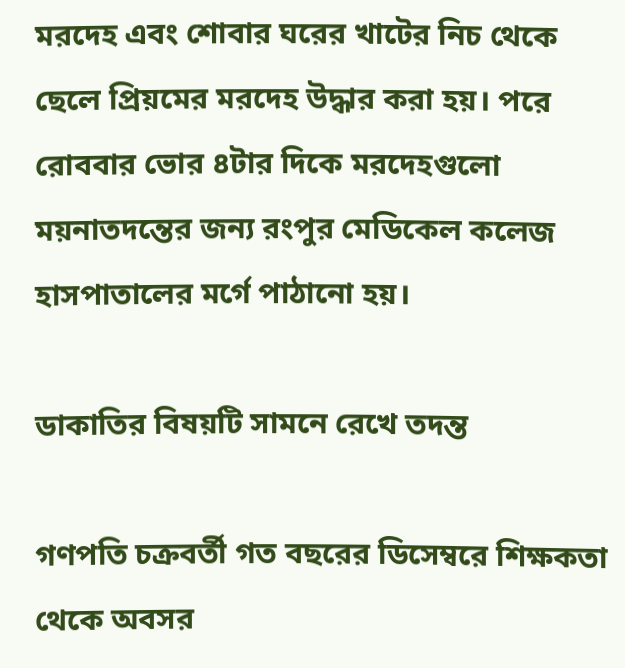মরদেহ এবং শোবার ঘরের খাটের নিচ থেকে ছেলে প্রিয়মের মরদেহ উদ্ধার করা হয়। পরে রোববার ভোর ৪টার দিকে মরদেহগুলো ময়নাতদন্তের জন্য রংপুর মেডিকেল কলেজ হাসপাতালের মর্গে পাঠানো হয়।

ডাকাতির বিষয়টি সামনে রেখে তদন্ত

গণপতি চক্রবর্তী গত বছরের ডিসেম্বরে শিক্ষকতা থেকে অবসর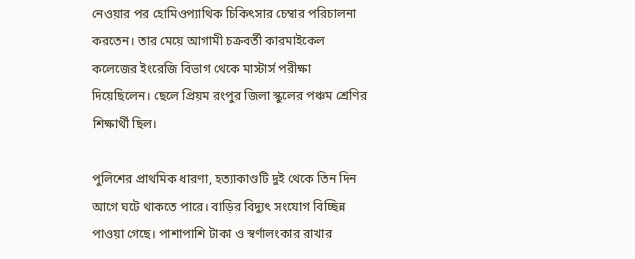নেওয়ার পর হোমিওপ্যাথিক চিকিৎসার চেম্বার পরিচালনা করতেন। তার মেয়ে আগামী চক্রবর্তী কারমাইকেল কলেজের ইংরেজি বিভাগ থেকে মাস্টার্স পরীক্ষা দিয়েছিলেন। ছেলে প্রিয়ম রংপুর জিলা স্কুলের পঞ্চম শ্রেণির শিক্ষার্থী ছিল।

পুলিশের প্রাথমিক ধারণা, হত্যাকাণ্ডটি দুই থেকে তিন দিন আগে ঘটে থাকতে পারে। বাড়ির বিদ্যুৎ সংযোগ বিচ্ছিন্ন পাওয়া গেছে। পাশাপাশি টাকা ও স্বর্ণালংকার রাখার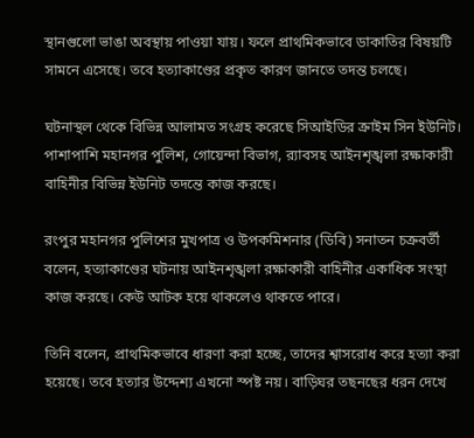স্থানগুলো ভাঙা অবস্থায় পাওয়া যায়। ফলে প্রাথমিকভাবে ডাকাতির বিষয়টি সামনে এসেছে। তবে হত্যাকাণ্ডের প্রকৃত কারণ জানতে তদন্ত চলছে।

ঘটনাস্থল থেকে বিভিন্ন আলামত সংগ্রহ করেছে সিআইডির ক্রাইম সিন ইউনিট। পাশাপাশি মহানগর পুলিশ, গোয়েন্দা বিভাগ, র‍্যাবসহ আইনশৃঙ্খলা রক্ষাকারী বাহিনীর বিভিন্ন ইউনিট তদন্তে কাজ করছে।

রংপুর মহানগর পুলিশের মুখপাত্র ও উপকমিশনার (ডিবি) সনাতন চক্রবর্তী বলেন, হত্যাকাণ্ডের ঘটনায় আইনশৃঙ্খলা রক্ষাকারী বাহিনীর একাধিক সংস্থা কাজ করছে। কেউ আটক হয়ে থাকলেও থাকতে পারে।

তিনি বলেন, প্রাথমিকভাবে ধারণা করা হচ্ছে, তাদের শ্বাসরোধ করে হত্যা করা হয়েছে। তবে হত্যার উদ্দেশ্য এখনো স্পষ্ট নয়। বাড়িঘর তছনছের ধরন দেখে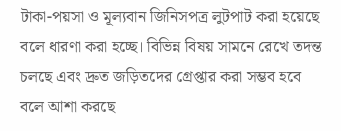টাকা-পয়সা ও মূল্যবান জিনিসপত্র লুটপাট করা হয়েছে বলে ধারণা করা হচ্ছে। বিভিন্ন বিষয় সামনে রেখে তদন্ত চলছে এবং দ্রুত জড়িতদের গ্রেপ্তার করা সম্ভব হবে বলে আশা করছে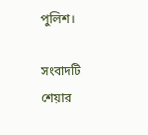পুলিশ।

সংবাদটি শেয়ার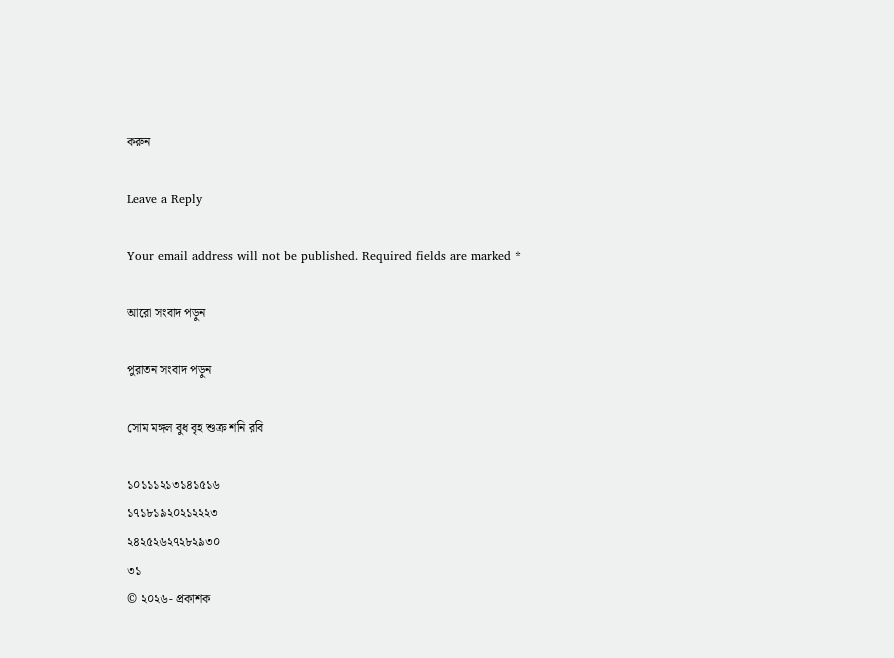করুন

Leave a Reply

Your email address will not be published. Required fields are marked *

আরো সংবাদ পড়ুন

পুরাতন সংবাদ পড়ুন

সোম মঙ্গল বুধ বৃহ শুক্র শনি রবি

১০১১১২১৩১৪১৫১৬
১৭১৮১৯২০২১২২২৩
২৪২৫২৬২৭২৮২৯৩০
৩১
© ২০২৬- প্রকাশক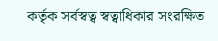কর্তৃক সর্বস্বত্ব স্বত্বাধিকার সংরক্ষিত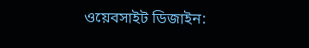ওয়েবসাইট ডিজাইন: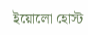ইয়োলো হোস্ট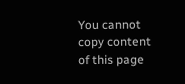You cannot copy content of this page